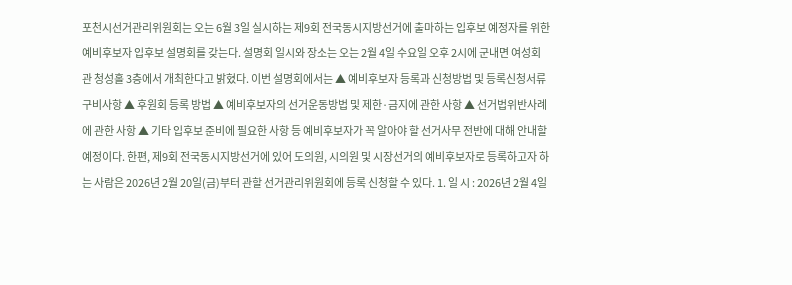포천시선거관리위원회는 오는 6월 3일 실시하는 제9회 전국동시지방선거에 출마하는 입후보 예정자를 위한 예비후보자 입후보 설명회를 갖는다. 설명회 일시와 장소는 오는 2월 4일 수요일 오후 2시에 군내면 여성회관 청성홀 3층에서 개최한다고 밝혔다. 이번 설명회에서는 ▲ 예비후보자 등록과 신청방법 및 등록신청서류 구비사항 ▲ 후원회 등록 방법 ▲ 예비후보자의 선거운동방법 및 제한·금지에 관한 사항 ▲ 선거법위반사례에 관한 사항 ▲ 기타 입후보 준비에 필요한 사항 등 예비후보자가 꼭 알아야 할 선거사무 전반에 대해 안내할 예정이다. 한편, 제9회 전국동시지방선거에 있어 도의원, 시의원 및 시장선거의 예비후보자로 등록하고자 하는 사람은 2026년 2월 20일(금)부터 관할 선거관리위원회에 등록 신청할 수 있다. 1. 일 시 : 2026년 2월 4일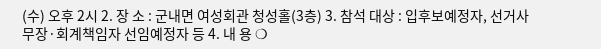(수) 오후 2시 2. 장 소 : 군내면 여성회관 청성홀(3층) 3. 참석 대상 : 입후보예정자, 선거사무장·회계책임자 선임예정자 등 4. 내 용 ❍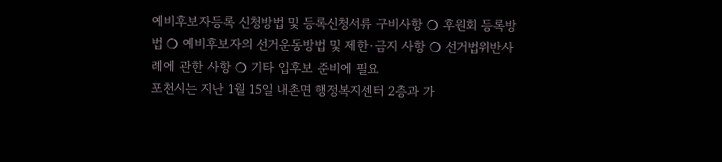예비후보자등록 신청방법 및 등록신청서류 구비사항 ❍ 후원회 등록방법 ❍ 예비후보자의 선거운동방법 및 제한·금지 사항 ❍ 선거법위반사례에 관한 사항 ❍ 기타 입후보 준비에 필요
포천시는 지난 1월 15일 내촌면 행정복지센터 2층과 가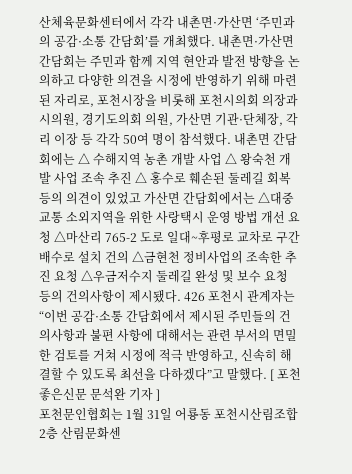산체육문화센터에서 각각 내촌면·가산면 ‘주민과의 공감·소통 간담회’를 개최했다. 내촌면·가산면 간담회는 주민과 함께 지역 현안과 발전 방향을 논의하고 다양한 의견을 시정에 반영하기 위해 마련된 자리로, 포천시장을 비롯해 포천시의회 의장과 시의원, 경기도의회 의원, 가산면 기관·단체장, 각 리 이장 등 각각 50여 명이 참석했다. 내촌면 간담회에는 △ 수해지역 농촌 개발 사업 △ 왕숙천 개발 사업 조속 추진 △ 홍수로 훼손된 둘레길 회복 등의 의견이 있었고 가산면 간담회에서는 △대중교통 소외지역을 위한 사랑택시 운영 방법 개선 요청 △마산리 765-2 도로 일대~후평로 교차로 구간 배수로 설치 건의 △금현천 정비사업의 조속한 추진 요청 △우금저수지 둘레길 완성 및 보수 요청 등의 건의사항이 제시됐다. 426 포천시 관계자는 “이번 공감·소통 간담회에서 제시된 주민들의 건의사항과 불편 사항에 대해서는 관련 부서의 면밀한 검토를 거쳐 시정에 적극 반영하고, 신속히 해결할 수 있도록 최선을 다하겠다”고 말했다. [ 포천좋은신문 문석완 기자 ]
포천문인협회는 1월 31일 어룡동 포천시산림조합 2층 산림문화센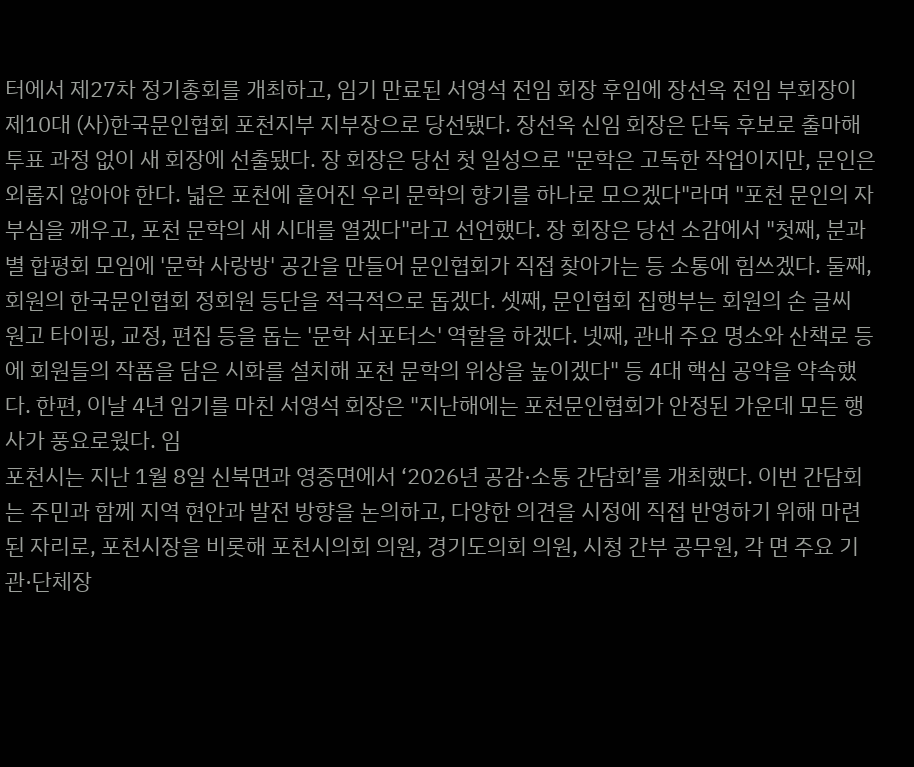터에서 제27차 정기총회를 개최하고, 임기 만료된 서영석 전임 회장 후임에 장선옥 전임 부회장이 제10대 (사)한국문인협회 포천지부 지부장으로 당선됐다. 장선옥 신임 회장은 단독 후보로 출마해 투표 과정 없이 새 회장에 선출됐다. 장 회장은 당선 첫 일성으로 "문학은 고독한 작업이지만, 문인은 외롭지 않아야 한다. 넓은 포천에 흩어진 우리 문학의 향기를 하나로 모으겠다"라며 "포천 문인의 자부심을 깨우고, 포천 문학의 새 시대를 열겠다"라고 선언했다. 장 회장은 당선 소감에서 "첫째, 분과별 합평회 모임에 '문학 사랑방' 공간을 만들어 문인협회가 직접 찾아가는 등 소통에 힘쓰겠다. 둘째, 회원의 한국문인협회 정회원 등단을 적극적으로 돕겠다. 셋째, 문인협회 집행부는 회원의 손 글씨 원고 타이핑, 교정, 편집 등을 돕는 '문학 서포터스' 역할을 하겠다. 넷째, 관내 주요 명소와 산책로 등에 회원들의 작품을 담은 시화를 설치해 포천 문학의 위상을 높이겠다" 등 4대 핵심 공약을 약속했다. 한편, 이날 4년 임기를 마친 서영석 회장은 "지난해에는 포천문인협회가 안정된 가운데 모든 행사가 풍요로웠다. 임
포천시는 지난 1월 8일 신북면과 영중면에서 ‘2026년 공감·소통 간담회’를 개최했다. 이번 간담회는 주민과 함께 지역 현안과 발전 방향을 논의하고, 다양한 의견을 시정에 직접 반영하기 위해 마련된 자리로, 포천시장을 비롯해 포천시의회 의원, 경기도의회 의원, 시청 간부 공무원, 각 면 주요 기관·단체장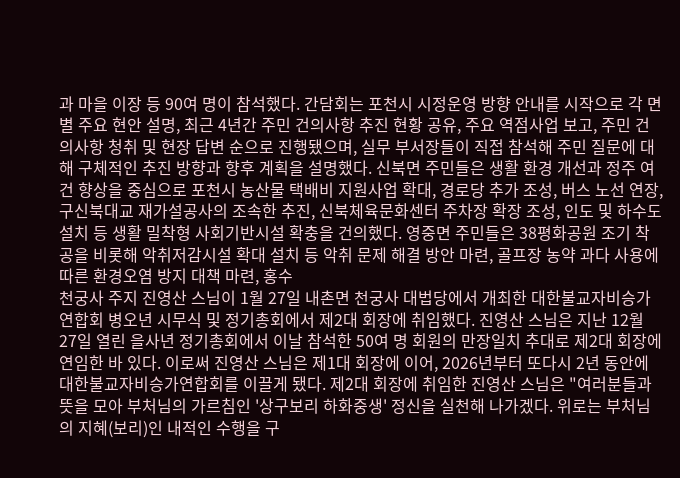과 마을 이장 등 90여 명이 참석했다. 간담회는 포천시 시정운영 방향 안내를 시작으로 각 면별 주요 현안 설명, 최근 4년간 주민 건의사항 추진 현황 공유, 주요 역점사업 보고, 주민 건의사항 청취 및 현장 답변 순으로 진행됐으며, 실무 부서장들이 직접 참석해 주민 질문에 대해 구체적인 추진 방향과 향후 계획을 설명했다. 신북면 주민들은 생활 환경 개선과 정주 여건 향상을 중심으로 포천시 농산물 택배비 지원사업 확대, 경로당 추가 조성, 버스 노선 연장, 구신북대교 재가설공사의 조속한 추진, 신북체육문화센터 주차장 확장 조성, 인도 및 하수도 설치 등 생활 밀착형 사회기반시설 확충을 건의했다. 영중면 주민들은 38평화공원 조기 착공을 비롯해 악취저감시설 확대 설치 등 악취 문제 해결 방안 마련, 골프장 농약 과다 사용에 따른 환경오염 방지 대책 마련, 홍수
천궁사 주지 진영산 스님이 1월 27일 내촌면 천궁사 대법당에서 개최한 대한불교자비승가연합회 병오년 시무식 및 정기총회에서 제2대 회장에 취임했다. 진영산 스님은 지난 12월 27일 열린 을사년 정기총회에서 이날 참석한 50여 명 회원의 만장일치 추대로 제2대 회장에 연임한 바 있다. 이로써 진영산 스님은 제1대 회장에 이어, 2026년부터 또다시 2년 동안에 대한불교자비승가연합회를 이끌게 됐다. 제2대 회장에 취임한 진영산 스님은 "여러분들과 뜻을 모아 부처님의 가르침인 '상구보리 하화중생' 정신을 실천해 나가겠다. 위로는 부처님의 지혜(보리)인 내적인 수행을 구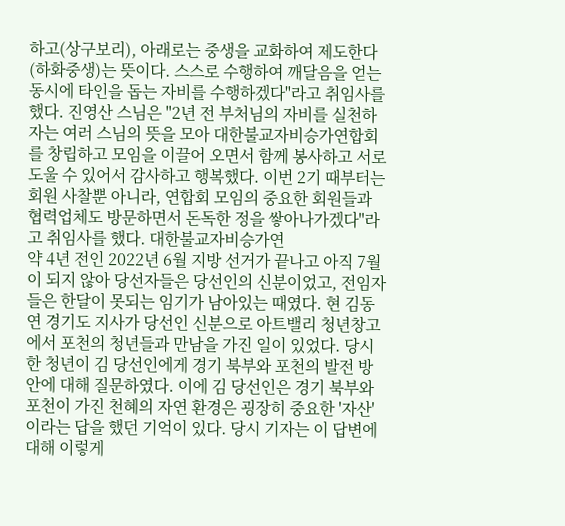하고(상구보리), 아래로는 중생을 교화하여 제도한다(하화중생)는 뜻이다. 스스로 수행하여 깨달음을 얻는 동시에 타인을 돕는 자비를 수행하겠다"라고 취임사를 했다. 진영산 스님은 "2년 전 부처님의 자비를 실천하자는 여러 스님의 뜻을 모아 대한불교자비승가연합회를 창립하고 모임을 이끌어 오면서 함께 봉사하고 서로 도울 수 있어서 감사하고 행복했다. 이번 2기 때부터는 회원 사찰뿐 아니라, 연합회 모임의 중요한 회원들과 협력업체도 방문하면서 돈독한 정을 쌓아나가겠다"라고 취임사를 했다. 대한불교자비승가연
약 4년 전인 2022년 6월 지방 선거가 끝나고 아직 7월이 되지 않아 당선자들은 당선인의 신분이었고, 전임자들은 한달이 못되는 임기가 남아있는 때였다. 현 김동연 경기도 지사가 당선인 신분으로 아트밸리 청년창고에서 포천의 청년들과 만남을 가진 일이 있었다. 당시 한 청년이 김 당선인에게 경기 북부와 포천의 발전 방안에 대해 질문하였다. 이에 김 당선인은 경기 북부와 포천이 가진 천혜의 자연 환경은 굉장히 중요한 '자산'이라는 답을 했던 기억이 있다. 당시 기자는 이 답변에 대해 이렇게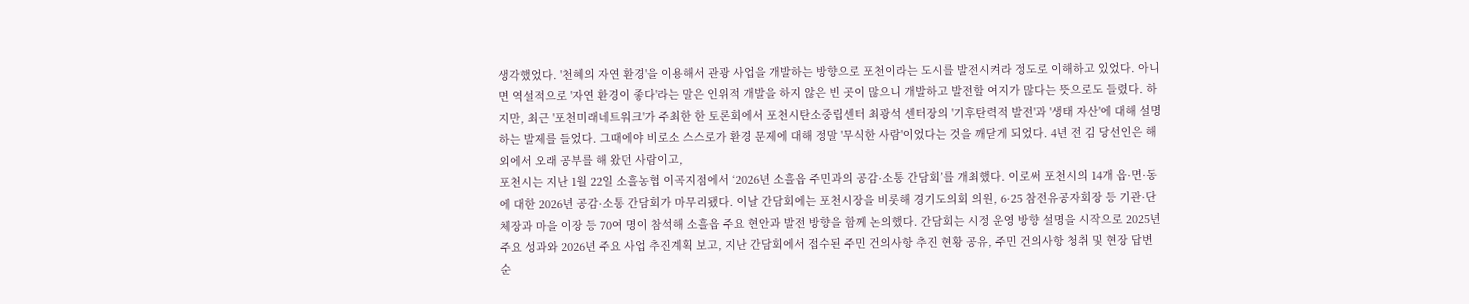생각했었다. '천혜의 자연 환경'을 이용해서 관광 사업을 개발하는 방향으로 포천이라는 도시를 발전시켜라 정도로 이해하고 있었다. 아니면 역설적으로 '자연 환경이 좋다'라는 말은 인위적 개발을 하지 않은 빈 곳이 많으니 개발하고 발전할 여지가 많다는 뜻으로도 들렸다. 하지만, 최근 '포천미래네트워크'가 주최한 한 토론회에서 포천시탄소중립센터 최광석 센터장의 '기후탄력적 발전'과 '생태 자산'에 대해 설명하는 발제를 들었다. 그때에야 비로소 스스로가 환경 문제에 대해 정말 '무식한 사람'이었다는 것을 깨닫게 되었다. 4년 전 김 당선인은 해외에서 오래 공부를 해 왔던 사람이고,
포천시는 지난 1월 22일 소흘농협 이곡지점에서 ‘2026년 소흘읍 주민과의 공감·소통 간담회’를 개최했다. 이로써 포천시의 14개 읍·면·동에 대한 2026년 공감·소통 간담회가 마무리됐다. 이날 간담회에는 포천시장을 비롯해 경기도의회 의원, 6·25 참전유공자회장 등 기관·단체장과 마을 이장 등 70여 명이 참석해 소흘읍 주요 현안과 발전 방향을 함께 논의했다. 간담회는 시정 운영 방향 설명을 시작으로 2025년 주요 성과와 2026년 주요 사업 추진계획 보고, 지난 간담회에서 접수된 주민 건의사항 추진 현황 공유, 주민 건의사항 청취 및 현장 답변 순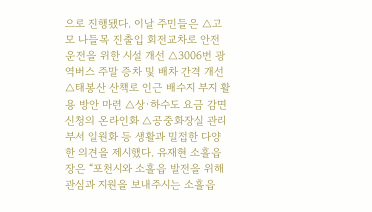으로 진행됐다. 이날 주민들은 △고모 나들목 진출입 회전교차로 안전운전을 위한 시설 개선 △3006번 광역버스 주말 증차 및 배차 간격 개선 △태봉산 산책로 인근 배수지 부지 활용 방안 마련 △상·하수도 요금 감면 신청의 온라인화 △공중화장실 관리 부서 일원화 등 생활과 밀접한 다양한 의견을 제시했다. 유재현 소흘읍장은 “포천시와 소흘읍 발전을 위해 관심과 지원을 보내주시는 소흘읍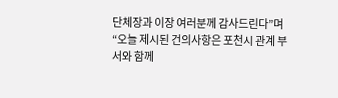단체장과 이장 여러분께 감사드린다”며 “오늘 제시된 건의사항은 포천시 관계 부서와 함께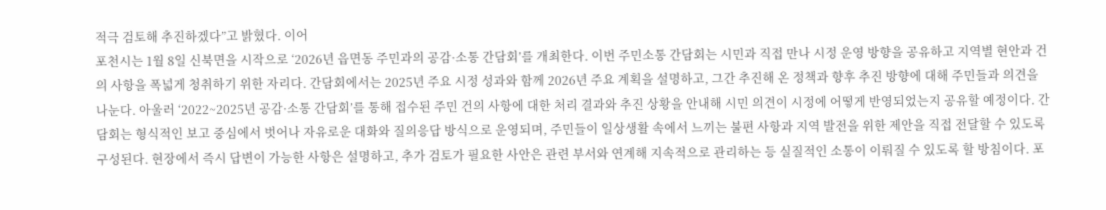적극 검토해 추진하겠다”고 밝혔다. 이어
포천시는 1월 8일 신북면을 시작으로 ‘2026년 읍면동 주민과의 공감·소통 간담회’를 개최한다. 이번 주민소통 간담회는 시민과 직접 만나 시정 운영 방향을 공유하고 지역별 현안과 건의 사항을 폭넓게 청취하기 위한 자리다. 간담회에서는 2025년 주요 시정 성과와 함께 2026년 주요 계획을 설명하고, 그간 추진해 온 정책과 향후 추진 방향에 대해 주민들과 의견을 나눈다. 아울러 ‘2022~2025년 공감·소통 간담회’를 통해 접수된 주민 건의 사항에 대한 처리 결과와 추진 상황을 안내해 시민 의견이 시정에 어떻게 반영되었는지 공유할 예정이다. 간담회는 형식적인 보고 중심에서 벗어나 자유로운 대화와 질의응답 방식으로 운영되며, 주민들이 일상생활 속에서 느끼는 불편 사항과 지역 발전을 위한 제안을 직접 전달할 수 있도록 구성된다. 현장에서 즉시 답변이 가능한 사항은 설명하고, 추가 검토가 필요한 사안은 관련 부서와 연계해 지속적으로 관리하는 등 실질적인 소통이 이뤄질 수 있도록 할 방침이다. 포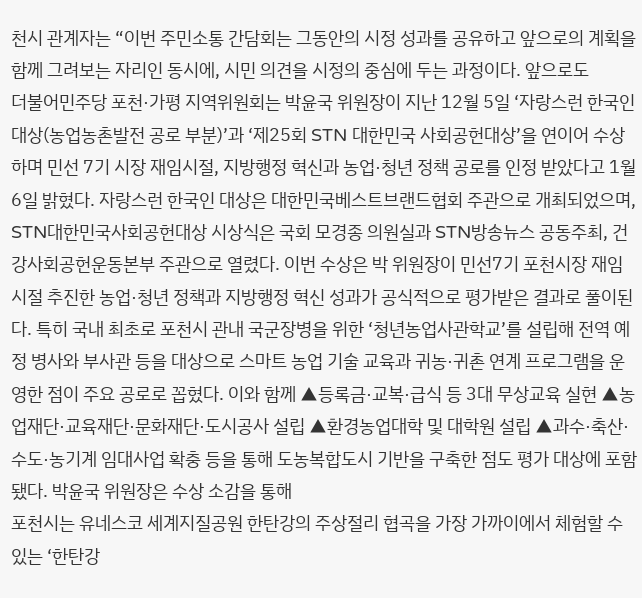천시 관계자는 “이번 주민소통 간담회는 그동안의 시정 성과를 공유하고 앞으로의 계획을 함께 그려보는 자리인 동시에, 시민 의견을 시정의 중심에 두는 과정이다. 앞으로도
더불어민주당 포천·가평 지역위원회는 박윤국 위원장이 지난 12월 5일 ‘자랑스런 한국인 대상(농업농촌발전 공로 부분)’과 ‘제25회 STN 대한민국 사회공헌대상’을 연이어 수상하며 민선 7기 시장 재임시절, 지방행정 혁신과 농업·청년 정책 공로를 인정 받았다고 1월 6일 밝혔다. 자랑스런 한국인 대상은 대한민국베스트브랜드협회 주관으로 개최되었으며, STN대한민국사회공헌대상 시상식은 국회 모경종 의원실과 STN방송뉴스 공동주최, 건강사회공헌운동본부 주관으로 열렸다. 이번 수상은 박 위원장이 민선7기 포천시장 재임 시절 추진한 농업·청년 정책과 지방행정 혁신 성과가 공식적으로 평가받은 결과로 풀이된다. 특히 국내 최초로 포천시 관내 국군장병을 위한 ‘청년농업사관학교’를 설립해 전역 예정 병사와 부사관 등을 대상으로 스마트 농업 기술 교육과 귀농·귀촌 연계 프로그램을 운영한 점이 주요 공로로 꼽혔다. 이와 함께 ▲등록금·교복·급식 등 3대 무상교육 실현 ▲농업재단·교육재단·문화재단·도시공사 설립 ▲환경농업대학 및 대학원 설립 ▲과수·축산·수도·농기계 임대사업 확충 등을 통해 도농복합도시 기반을 구축한 점도 평가 대상에 포함됐다. 박윤국 위원장은 수상 소감을 통해
포천시는 유네스코 세계지질공원 한탄강의 주상절리 협곡을 가장 가까이에서 체험할 수 있는 ‘한탄강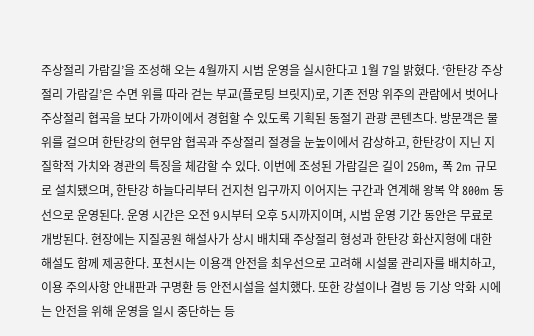주상절리 가람길’을 조성해 오는 4월까지 시범 운영을 실시한다고 1월 7일 밝혔다. ‘한탄강 주상절리 가람길’은 수면 위를 따라 걷는 부교(플로팅 브릿지)로, 기존 전망 위주의 관람에서 벗어나 주상절리 협곡을 보다 가까이에서 경험할 수 있도록 기획된 동절기 관광 콘텐츠다. 방문객은 물 위를 걸으며 한탄강의 현무암 협곡과 주상절리 절경을 눈높이에서 감상하고, 한탄강이 지닌 지질학적 가치와 경관의 특징을 체감할 수 있다. 이번에 조성된 가람길은 길이 250m, 폭 2m 규모로 설치됐으며, 한탄강 하늘다리부터 건지천 입구까지 이어지는 구간과 연계해 왕복 약 800m 동선으로 운영된다. 운영 시간은 오전 9시부터 오후 5시까지이며, 시범 운영 기간 동안은 무료로 개방된다. 현장에는 지질공원 해설사가 상시 배치돼 주상절리 형성과 한탄강 화산지형에 대한 해설도 함께 제공한다. 포천시는 이용객 안전을 최우선으로 고려해 시설물 관리자를 배치하고, 이용 주의사항 안내판과 구명환 등 안전시설을 설치했다. 또한 강설이나 결빙 등 기상 악화 시에는 안전을 위해 운영을 일시 중단하는 등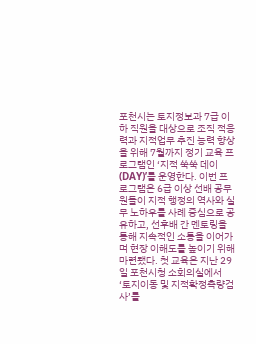포천시는 토지정보과 7급 이하 직원을 대상으로 조직 적응력과 지적업무 추진 능력 향상을 위해 7월까지 정기 교육 프로그램인 ‘지적 쑥쑥 데이(DAY)’를 운영한다. 이번 프로그램은 6급 이상 선배 공무원들이 지적 행정의 역사와 실무 노하우를 사례 중심으로 공유하고, 선후배 간 멘토링을 통해 지속적인 소통을 이어가며 현장 이해도를 높이기 위해 마련됐다. 첫 교육은 지난 29일 포천시청 소회의실에서 ‘토지이동 및 지적확정측량검사’를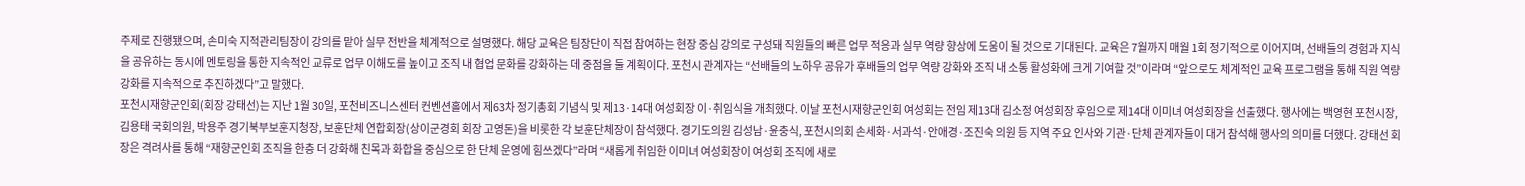주제로 진행됐으며, 손미숙 지적관리팀장이 강의를 맡아 실무 전반을 체계적으로 설명했다. 해당 교육은 팀장단이 직접 참여하는 현장 중심 강의로 구성돼 직원들의 빠른 업무 적응과 실무 역량 향상에 도움이 될 것으로 기대된다. 교육은 7월까지 매월 1회 정기적으로 이어지며, 선배들의 경험과 지식을 공유하는 동시에 멘토링을 통한 지속적인 교류로 업무 이해도를 높이고 조직 내 협업 문화를 강화하는 데 중점을 둘 계획이다. 포천시 관계자는 “선배들의 노하우 공유가 후배들의 업무 역량 강화와 조직 내 소통 활성화에 크게 기여할 것”이라며 “앞으로도 체계적인 교육 프로그램을 통해 직원 역량 강화를 지속적으로 추진하겠다”고 말했다.
포천시재향군인회(회장 강태선)는 지난 1월 30일, 포천비즈니스센터 컨벤션홀에서 제63차 정기총회 기념식 및 제13·14대 여성회장 이·취임식을 개최했다. 이날 포천시재향군인회 여성회는 전임 제13대 김소정 여성회장 후임으로 제14대 이미녀 여성회장을 선출했다. 행사에는 백영현 포천시장, 김용태 국회의원, 박용주 경기북부보훈지청장, 보훈단체 연합회장(상이군경회 회장 고영돈)을 비롯한 각 보훈단체장이 참석했다. 경기도의원 김성남·윤충식, 포천시의회 손세화·서과석·안애경·조진숙 의원 등 지역 주요 인사와 기관·단체 관계자들이 대거 참석해 행사의 의미를 더했다. 강태선 회장은 격려사를 통해 “재향군인회 조직을 한층 더 강화해 친목과 화합을 중심으로 한 단체 운영에 힘쓰겠다”라며 “새롭게 취임한 이미녀 여성회장이 여성회 조직에 새로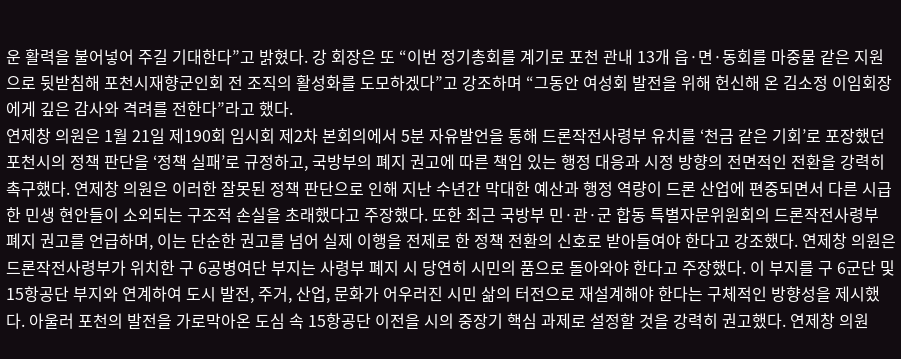운 활력을 불어넣어 주길 기대한다”고 밝혔다. 강 회장은 또 “이번 정기총회를 계기로 포천 관내 13개 읍·면·동회를 마중물 같은 지원으로 뒷받침해 포천시재향군인회 전 조직의 활성화를 도모하겠다”고 강조하며 “그동안 여성회 발전을 위해 헌신해 온 김소정 이임회장에게 깊은 감사와 격려를 전한다”라고 했다.
연제창 의원은 1월 21일 제190회 임시회 제2차 본회의에서 5분 자유발언을 통해 드론작전사령부 유치를 ‘천금 같은 기회’로 포장했던 포천시의 정책 판단을 ‘정책 실패’로 규정하고, 국방부의 폐지 권고에 따른 책임 있는 행정 대응과 시정 방향의 전면적인 전환을 강력히 촉구했다. 연제창 의원은 이러한 잘못된 정책 판단으로 인해 지난 수년간 막대한 예산과 행정 역량이 드론 산업에 편중되면서 다른 시급한 민생 현안들이 소외되는 구조적 손실을 초래했다고 주장했다. 또한 최근 국방부 민·관·군 합동 특별자문위원회의 드론작전사령부 폐지 권고를 언급하며, 이는 단순한 권고를 넘어 실제 이행을 전제로 한 정책 전환의 신호로 받아들여야 한다고 강조했다. 연제창 의원은 드론작전사령부가 위치한 구 6공병여단 부지는 사령부 폐지 시 당연히 시민의 품으로 돌아와야 한다고 주장했다. 이 부지를 구 6군단 및 15항공단 부지와 연계하여 도시 발전, 주거, 산업, 문화가 어우러진 시민 삶의 터전으로 재설계해야 한다는 구체적인 방향성을 제시했다. 아울러 포천의 발전을 가로막아온 도심 속 15항공단 이전을 시의 중장기 핵심 과제로 설정할 것을 강력히 권고했다. 연제창 의원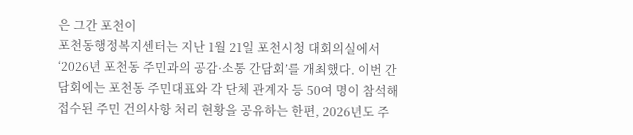은 그간 포천이
포천동행정복지센터는 지난 1월 21일 포천시청 대회의실에서 ‘2026년 포천동 주민과의 공감·소통 간담회’를 개최했다. 이번 간담회에는 포천동 주민대표와 각 단체 관계자 등 50여 명이 참석해 접수된 주민 건의사항 처리 현황을 공유하는 한편, 2026년도 주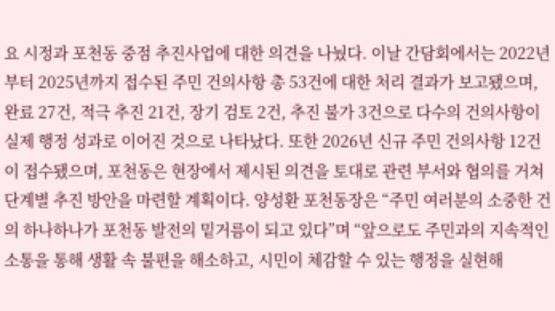요 시정과 포천동 중점 추진사업에 대한 의견을 나눴다. 이날 간담회에서는 2022년부터 2025년까지 접수된 주민 건의사항 총 53건에 대한 처리 결과가 보고됐으며, 완료 27건, 적극 추진 21건, 장기 검토 2건, 추진 불가 3건으로 다수의 건의사항이 실제 행정 성과로 이어진 것으로 나타났다. 또한 2026년 신규 주민 건의사항 12건이 접수됐으며, 포천동은 현장에서 제시된 의견을 토대로 관련 부서와 협의를 거쳐 단계별 추진 방안을 마련할 계획이다. 양성환 포천동장은 “주민 여러분의 소중한 건의 하나하나가 포천동 발전의 밑거름이 되고 있다”며 “앞으로도 주민과의 지속적인 소통을 통해 생활 속 불편을 해소하고, 시민이 체감할 수 있는 행정을 실현해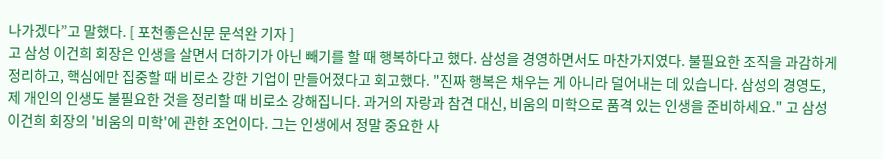나가겠다”고 말했다. [ 포천좋은신문 문석완 기자 ]
고 삼성 이건희 회장은 인생을 살면서 더하기가 아닌 빼기를 할 때 행복하다고 했다. 삼성을 경영하면서도 마찬가지였다. 불필요한 조직을 과감하게 정리하고, 핵심에만 집중할 때 비로소 강한 기업이 만들어졌다고 회고했다. "진짜 행복은 채우는 게 아니라 덜어내는 데 있습니다. 삼성의 경영도, 제 개인의 인생도 불필요한 것을 정리할 때 비로소 강해집니다. 과거의 자랑과 참견 대신, 비움의 미학으로 품격 있는 인생을 준비하세요." 고 삼성 이건희 회장의 '비움의 미학'에 관한 조언이다. 그는 인생에서 정말 중요한 사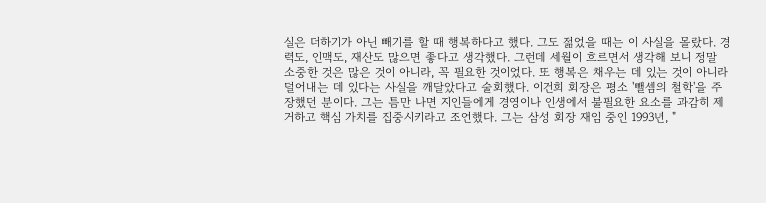실은 더하기가 아닌 빼기를 할 때 행복하다고 했다. 그도 젊었을 때는 이 사실을 몰랐다. 경력도, 인맥도, 재산도 많으면 좋다고 생각했다. 그런데 세월이 흐르면서 생각해 보니 정말 소중한 것은 많은 것이 아니라, 꼭 필요한 것이었다. 또 행복은 채우는 데 있는 것이 아니라 덜어내는 데 있다는 사실을 깨달았다고 술회했다. 이건희 회장은 평소 '뺄셈의 철학'을 주장했던 분이다. 그는 틈만 나면 지인들에게 경영이나 인생에서 불필요한 요소를 과감히 제거하고 핵심 가치를 집중시키라고 조언했다. 그는 삼성 회장 재임 중인 1993년, "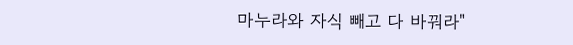마누라와 자식 빼고 다 바꿔라"